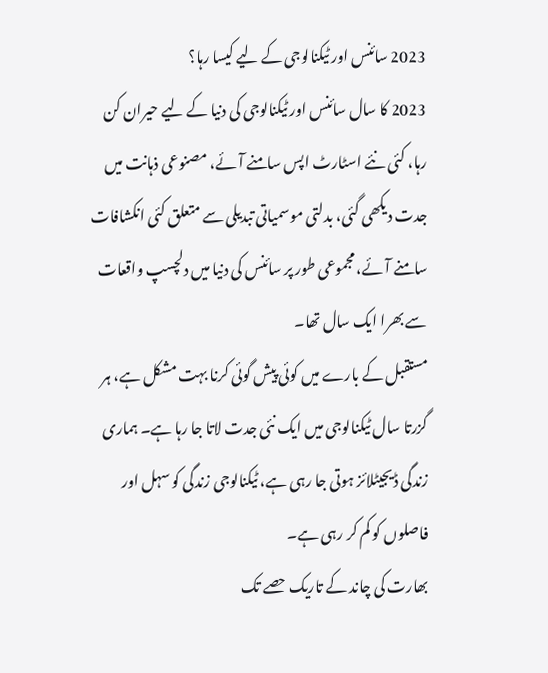2023 سائنس اور ٹیکنالوجی کے لیے کیسا رہا؟
2023 کا سال سائنس اور ٹیکنالوجی کی دنیا کے لیے حیران کن رہا، کئی نئے اسٹارٹ اپس سامنے آئے، مصنوعی ذہانت میں جدت دیکھی گئی، بدلتی موسمیاتی تبدیلی سے متعلق کئی انکشافات سامنے آئے، مجموعی طور پر سائنس کی دنیا میں دلچسپ واقعات سے بھرا ایک سال تھا۔
مستقبل کے بارے میں کوئی پیش گوئی کرنا بہت مشکل ہے، ہر گزرتا سال ٹیکنالوجی میں ایک نئی جدت لاتا جا رہا ہے۔ ہماری زندگی ڈیجیٹلائز ہوتی جا رہی ہے، ٹیکنالوجی زندگی کو سہل اور فاصلوں کو کم کر رہی ہے۔
بھارت کی چاند کے تاریک حصے تک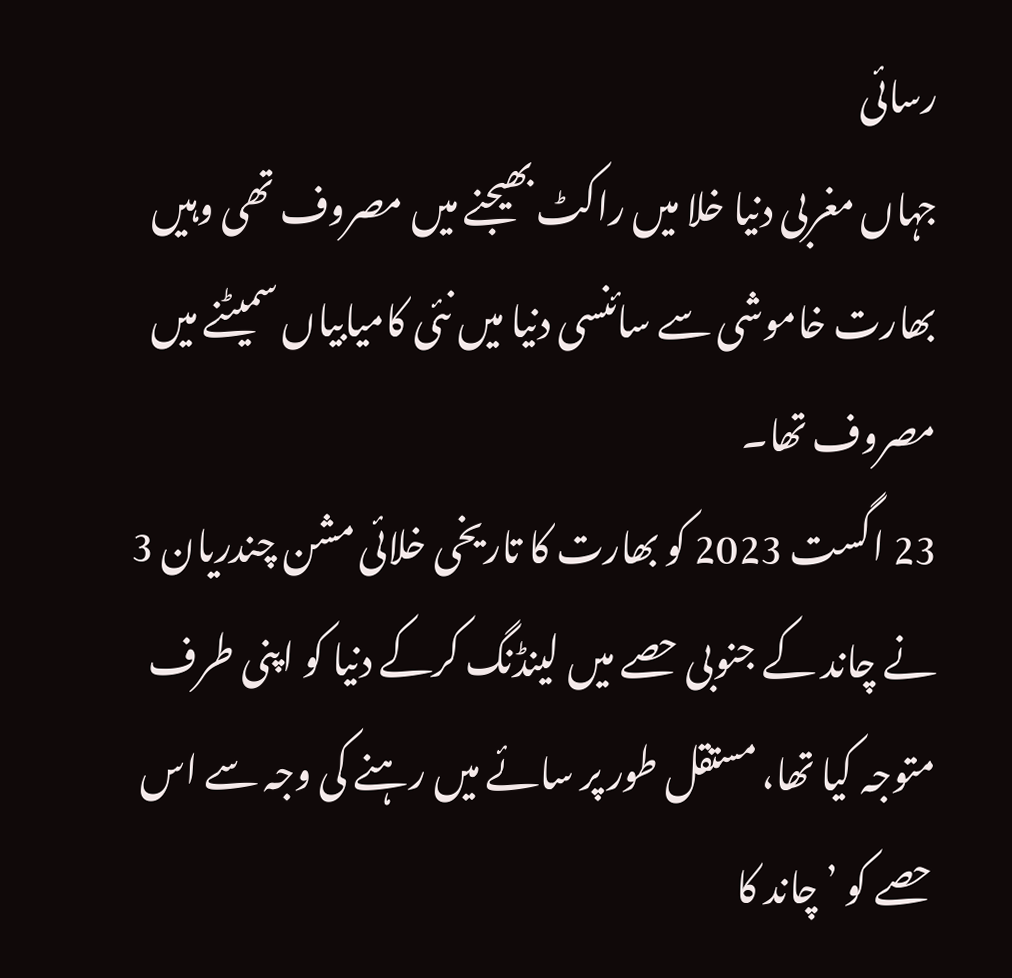رسائی
جہاں مغربی دنیا خلا میں راکٹ بھیجنے میں مصروف تھی وہیں بھارت خاموشی سے سائنسی دنیا میں نئی کامیابیاں سمیٹنے میں مصروف تھا۔
23 اگست 2023 کو بھارت کا تاریخی خلائی مشن چندریان 3 نے چاند کے جنوبی حصے میں لینڈنگ کرکے دنیا کو اپنی طرف متوجہ کیا تھا، مستقل طور پر سائے میں رہنے کی وجہ سے اس حصے کو ’چاند کا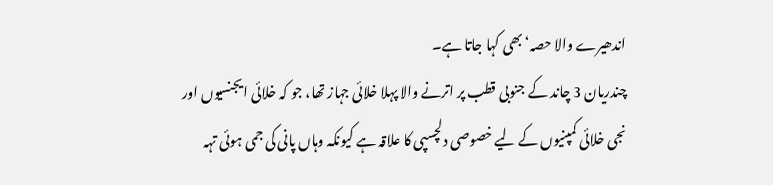اندھیرے والا حصہ‘ بھی کہا جاتا ہے۔
چندریان 3 چاند کے جنوبی قطب پر اترنے والا پہلا خلائی جہاز تھا، جو کہ خلائی ایجنسیوں اور نجی خلائی کمپنیوں کے لیے خصوصی دلچسپی کا علاقہ ہے کیونکہ وہاں پانی کی جمی ہوئی تہہ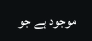موجود ہے جو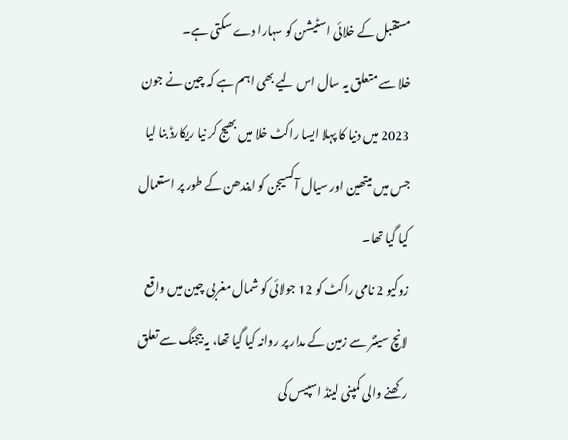مستقبل کے خلائی اسٹیشن کو سہارا دے سکتی ہے۔
خلا سے متعلق یہ سال اس لیے بھی اہم ہے کہ چین نے جون 2023 میں دنیا کا پہلا ایسا راکٹ خلا میں بھیج کر نیا ریکارڈ بنا لیا جس میں میتھین اور سیال آکسیجن کو ایندھن کے طور پر استعمال کیا گیا تھا۔
زوکیو 2 نامی راکٹ کو 12 جولائی کو شمال مغربی چین میں واقع لانچ سینٹر سے زمین کے مدار پر روانہ کیا گیا تھا، یہ بیجنگ سے تعلق رکھنے والی کمپنی لینڈ اسپیس کی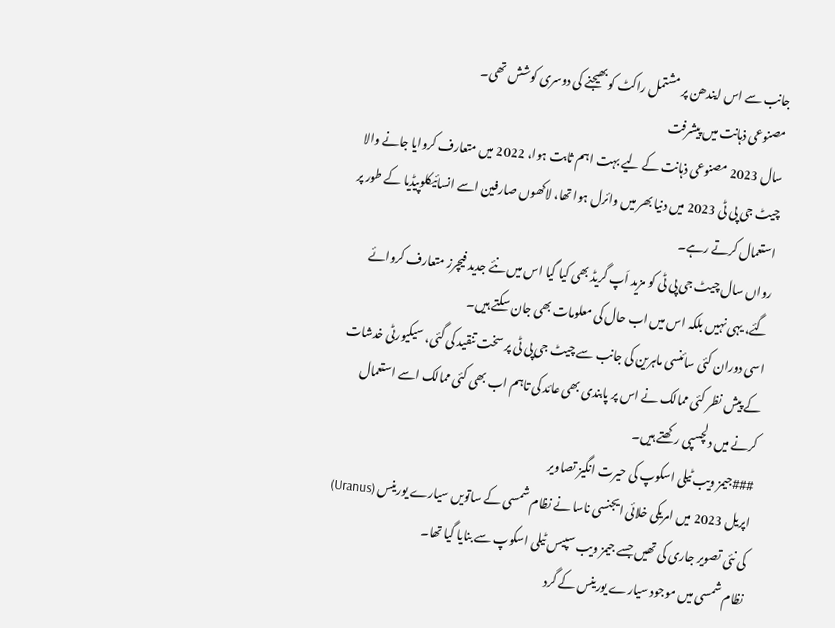جانب سے اس ایندھن پر مشتمل راکٹ کو بھیجنے کی دوسری کوشش تھی۔
مصنوعی ذہانت میں پیشرفت
سال 2023 مصنوعی ذہانت کے لیے بہت اہم ثابت ہوا، 2022 میں متعارف کروایا جانے والا چیٹ جی پی ٹی 2023 میں دنیا بھر میں وائرل ہوا تھا، لاکھوں صارفین اسے انسائیکلوپیڈیا کے طور پر استعمال کرتے رہے۔
رواں سال چیٹ جی پی ٹی کو مزید اَپ گریڈ بھی کیا گیا اس میں نئے جدید فیچرز متعارف کروائے گئے، یہی نہیں بلکہ اس میں اب حال کی معلومات بھی جان سکتے ہیں۔
اسی دوران کئی سائنسی ماہرین کی جانب سے چیٹ جی پی ٹی پر سخت تنقید کی گئی، سیکیورٹی خدشات کے پیش نظر کئی ممالک نے اس پر پابندی بھی عائد کی تاہم اب بھی کئی ممالک اسے استعمال کرنے میں دلچسپی رکھتے ہیں۔
###جیمز ویب ٹیلی اسکوپ کی حیرت انگیز تصاویر
اپریل 2023 میں امریکی خلائی ایجنسی ناسا نے نظام شمسی کے ساتویں سیارے یورینس (Uranus) کی نئی تصویر جاری کی تھیں جسے جیمز ویب سپیس ٹیلی اسکوپ سے بنایا گیا تھا۔
نظام شمسی میں موجود سیارے یورینس کے گرد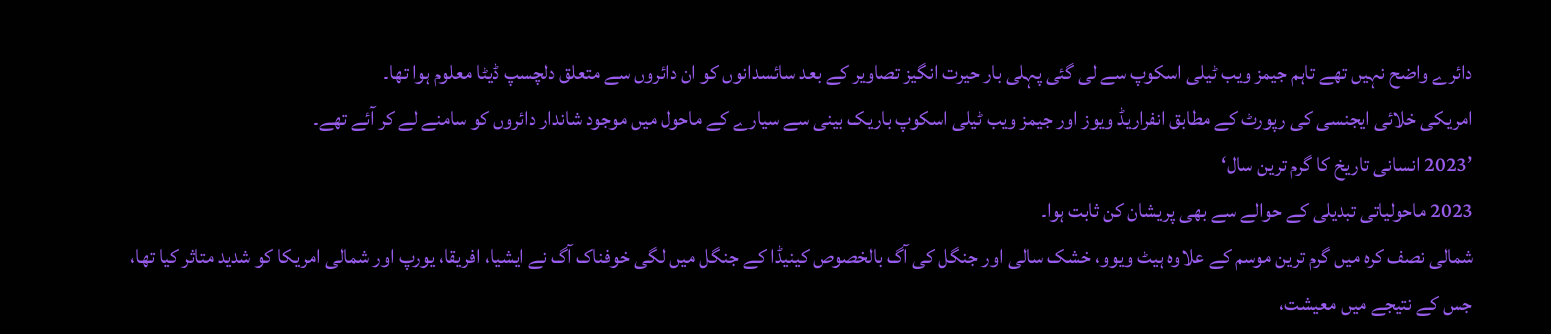دائرے واضح نہیں تھے تاہم جیمز ویب ٹیلی اسکوپ سے لی گئی پہلی بار حیرت انگیز تصاویر کے بعد سائسدانوں کو ان دائروں سے متعلق دلچسپ ڈیٹا معلوم ہوا تھا۔
امریکی خلائی ایجنسی کی رپورٹ کے مطابق انفراریڈ ویوز اور جیمز ویب ٹیلی اسکوپ باریک بینی سے سیارے کے ماحول میں موجود شاندار دائروں کو سامنے لے کر آئے تھے۔
’2023 انسانی تاریخ کا گرم ترین سال‘
2023 ماحولیاتی تبدیلی کے حوالے سے بھی پریشان کن ثابت ہوا۔
شمالی نصف کرہ میں گرم ترین موسم کے علاوہ ہیٹ ویوو، خشک سالی اور جنگل کی آگ بالخصوص کینیڈا کے جنگل میں لگی خوفناک آگ نے ایشیا، افریقا، یورپ اور شمالی امریکا کو شدید متاثر کیا تھا، جس کے نتیجے میں معیشت،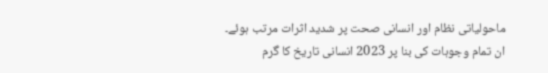ماحولیاتی نظام اور انسانی صحت پر شدید اثرات مرتب ہوئے۔
ان تمام وجوہات کی بنا پر 2023 انسانی تاریخ کا گرم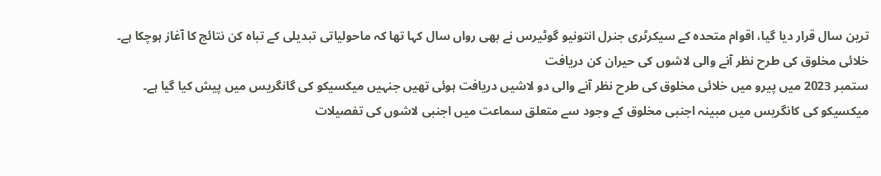ترین سال قرار دیا گیا، اقوام متحدہ کے سیکرٹری جنرل انتونیو گوٹیرس نے بھی رواں سال کہا تھا کہ ماحولیاتی تبدیلی کے تباہ کن نتائج کا آغاز ہوچکا ہے۔
خلائی مخلوق کی طرح نظر آنے والی لاشوں کی حیران کن دریافت
ستمبر 2023 میں پیرو میں خلائی مخلوق کی طرح نظر آنے والی دو لاشیں دریافت ہوئی تھیں جنہیں میکسیکو کی گانگریس میں پیش کیا گیا ہے۔
میکسیکو کی کانگریس میں مبینہ اجنبی مخلوق کے وجود سے متعلق سماعت میں اجنبی لاشوں کی تفصیلات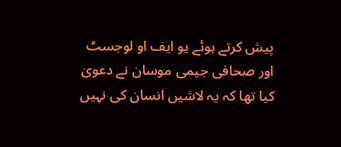پیش کرتے ہوئے یو ایف او لوجسٹ اور صحافی جیمی موسان نے دعویٰ کیا تھا کہ یہ لاشیں انسان کی نہیں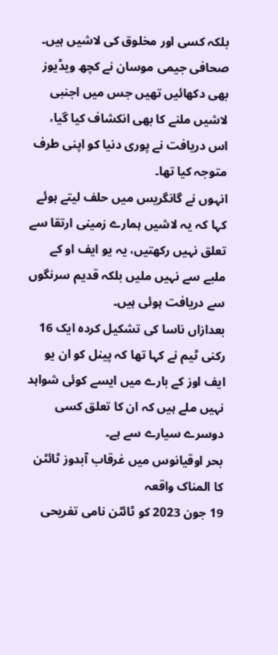بلکہ کسی اور مخلوق کی لاشیں ہیں۔
صحافی جیمی موسان نے کچھ ویڈیوز بھی دکھائیں تھیں جس میں اجنبی لاشیں ملنے کا بھی انکشاف کیا گیا، اس دریافت نے پوری دنیا کو اپنی طرف متوجہ کیا تھا۔
انہوں نے گانگریس میں حلف لیتے ہوئے کہا کہ یہ لاشیں ہمارے زمینی ارتقا سے تعلق نہیں رکھتیں، یہ یو ایف او کے ملبے سے نہیں ملیں بلکہ قدیم سرنگوں سے دریافت ہوئی ہیں۔
بعدازاں ناسا کی تشکیل کردہ ایک 16 رکنی ٹیم نے کہا تھا کہ پینل کو ان یو ایف اوز کے بارے میں ایسے کوئی شواہد نہیں ملے ہیں کہ ان کا تعلق کسی دوسرے سیارے سے ہے۔
بحر اوقیانوس میں غرقاب آبدوز ٹائٹن کا المناک واقعہ
19 جون 2023 کو ٹائٹن نامی تفریحی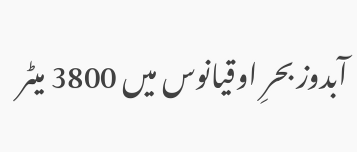آبدوز بحرِ اوقیانوس میں 3800 میٹر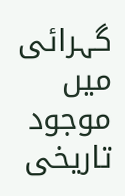گہرائی میں موجود تاریخی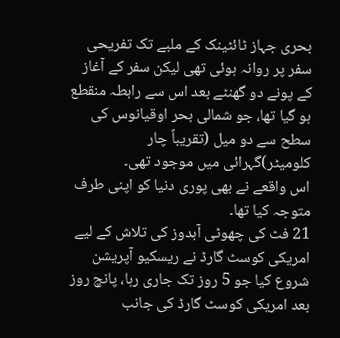بحری جہاز ٹائٹینک کے ملبے تک تفریحی سفر پر روانہ ہوئی تھی لیکن سفر کے آغاز کے پونے دو گھنٹے بعد اس سے رابطہ منقطع ہو گیا تھا، جو شمالی بحر اوقیانوس کی سطح سے دو میل (تقریباً چار کلومیٹر)گہرائی میں موجود تھی۔
اس واقعے نے بھی پوری دنیا کو اپنی طرف متوجہ کیا تھا۔
21 فٹ کی چھوٹی آبدوز کی تلاش کے لیے امریکی کوسٹ گارڈ نے ریسکیو آپریشن شروع کیا جو 5 روز تک جاری رہا، پانچ روز بعد امریکی کوسٹ گارڈ کی جانب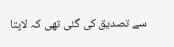سے تصدیق کی گئی تھی کہ لاپتا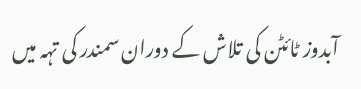آبدوز ٹائٹن کی تلاش کے دوران سمندر کی تہہ میں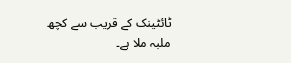ٹائٹینک کے قریب سے کچھ ملبہ ملا ہے۔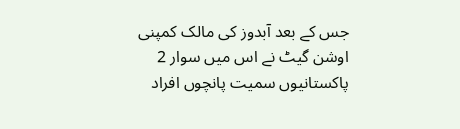جس کے بعد آبدوز کی مالک کمپنی اوشن گیٹ نے اس میں سوار 2 پاکستانیوں سمیت پانچوں افراد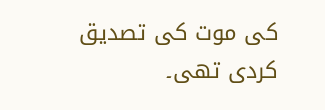کی موت کی تصدیق کردی تھی۔